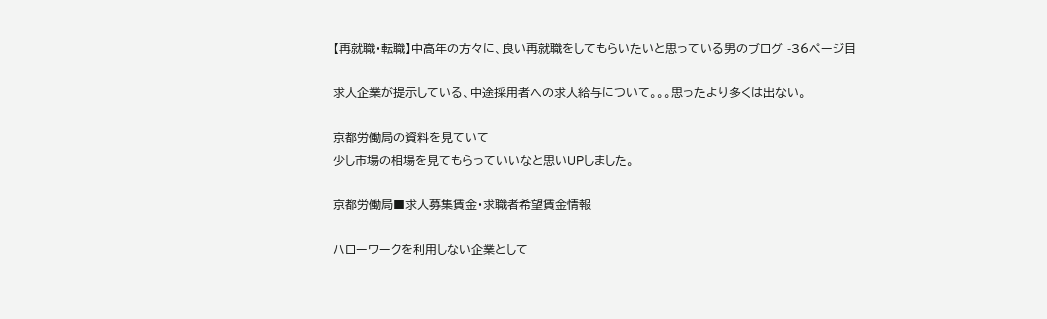【再就職・転職】中高年の方々に、良い再就職をしてもらいたいと思っている男のブログ -36ページ目

求人企業が提示している、中途採用者への求人給与について。。。思ったより多くは出ない。

京都労働局の資料を見ていて
少し市場の相場を見てもらっていいなと思いUPしました。

京都労働局■求人募集賃金・求職者希望賃金情報

ハローワークを利用しない企業として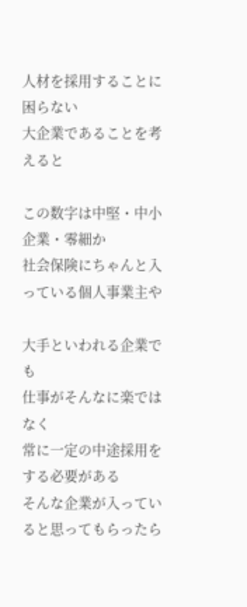人材を採用することに困らない
大企業であることを考えると

この数字は中堅・中小企業・零細か
社会保険にちゃんと入っている個人事業主や

大手といわれる企業でも
仕事がそんなに楽ではなく
常に一定の中途採用をする必要がある
そんな企業が入っていると思ってもらったら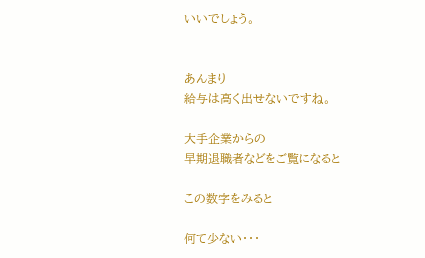いいでしょう。


あんまり
給与は高く出せないですね。

大手企業からの
早期退職者などをご覧になると

この数字をみると

何て少ない・・・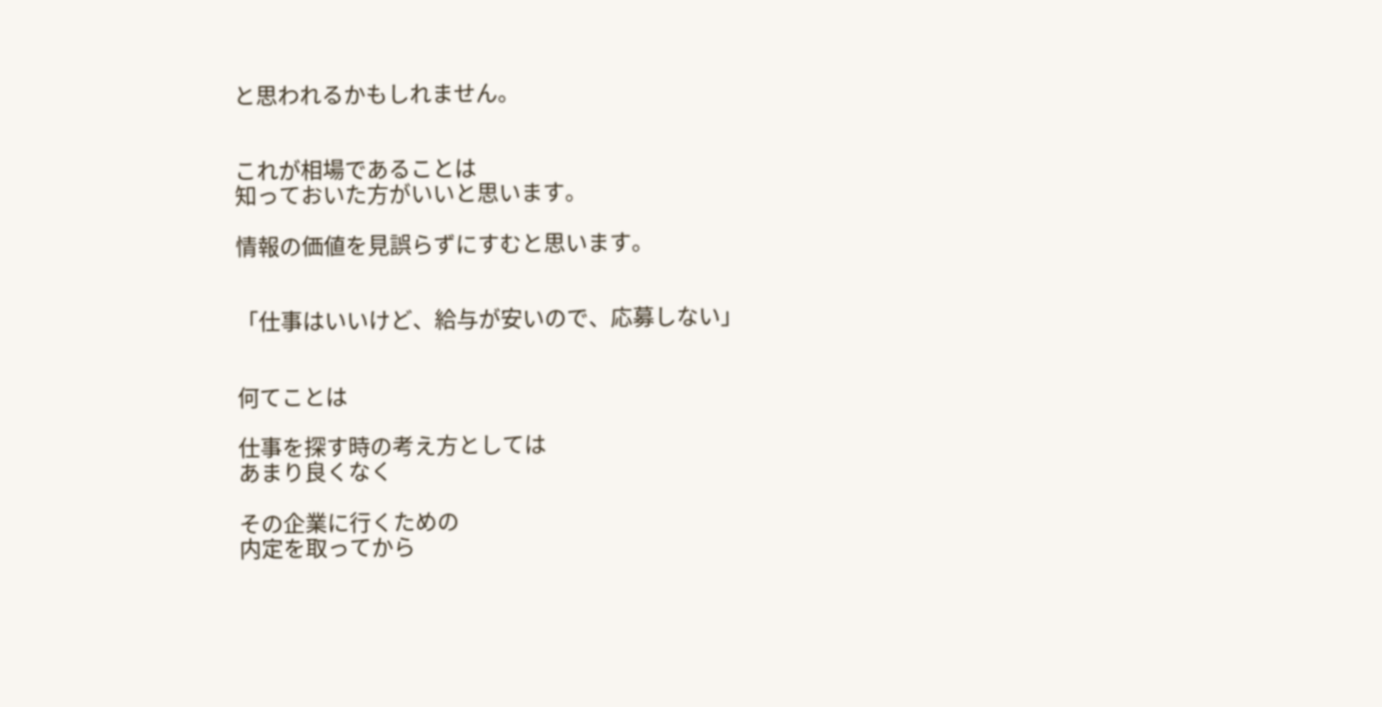と思われるかもしれません。


これが相場であることは
知っておいた方がいいと思います。

情報の価値を見誤らずにすむと思います。


「仕事はいいけど、給与が安いので、応募しない」


何てことは

仕事を探す時の考え方としては
あまり良くなく

その企業に行くための
内定を取ってから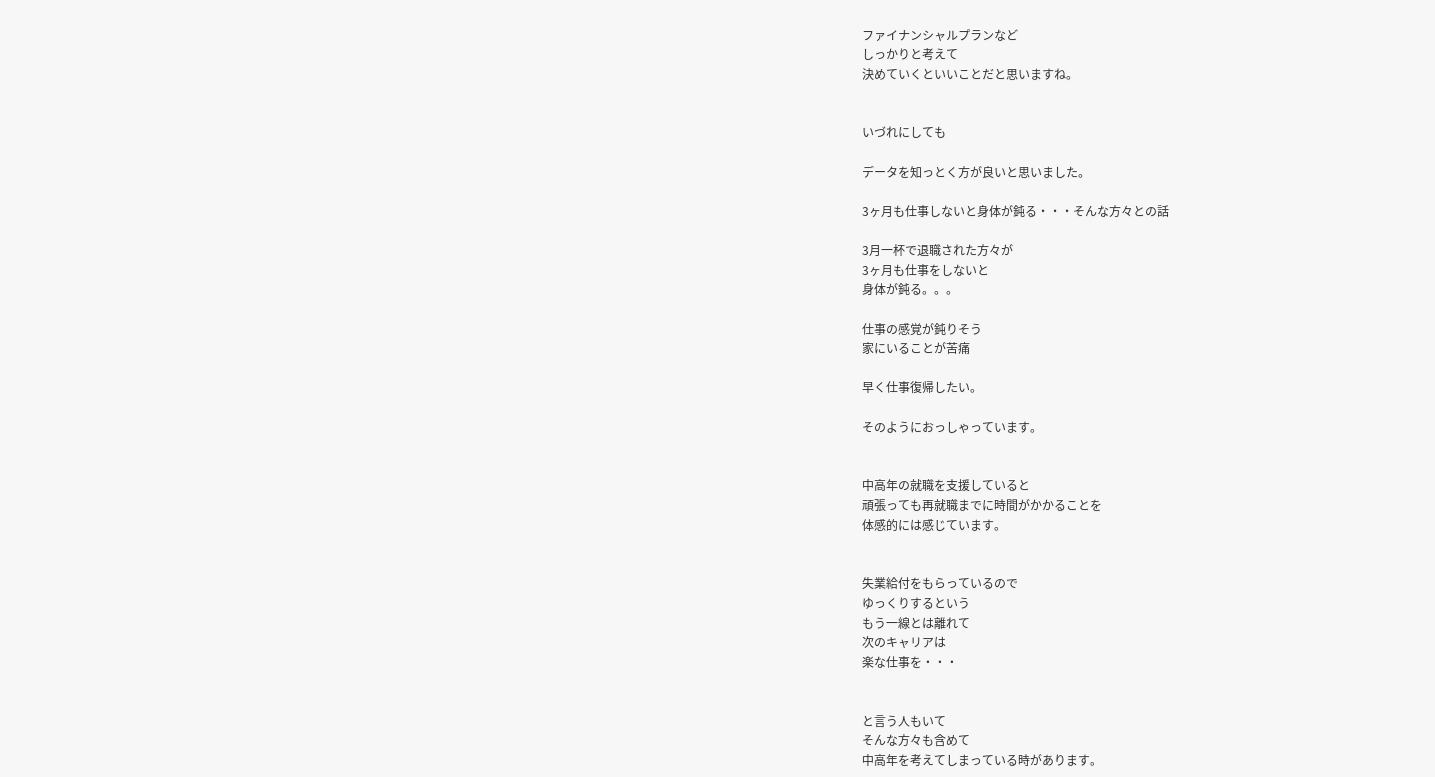ファイナンシャルプランなど
しっかりと考えて
決めていくといいことだと思いますね。


いづれにしても

データを知っとく方が良いと思いました。

3ヶ月も仕事しないと身体が鈍る・・・そんな方々との話

3月一杯で退職された方々が
3ヶ月も仕事をしないと
身体が鈍る。。。

仕事の感覚が鈍りそう
家にいることが苦痛

早く仕事復帰したい。

そのようにおっしゃっています。


中高年の就職を支援していると
頑張っても再就職までに時間がかかることを
体感的には感じています。


失業給付をもらっているので
ゆっくりするという
もう一線とは離れて
次のキャリアは
楽な仕事を・・・


と言う人もいて
そんな方々も含めて
中高年を考えてしまっている時があります。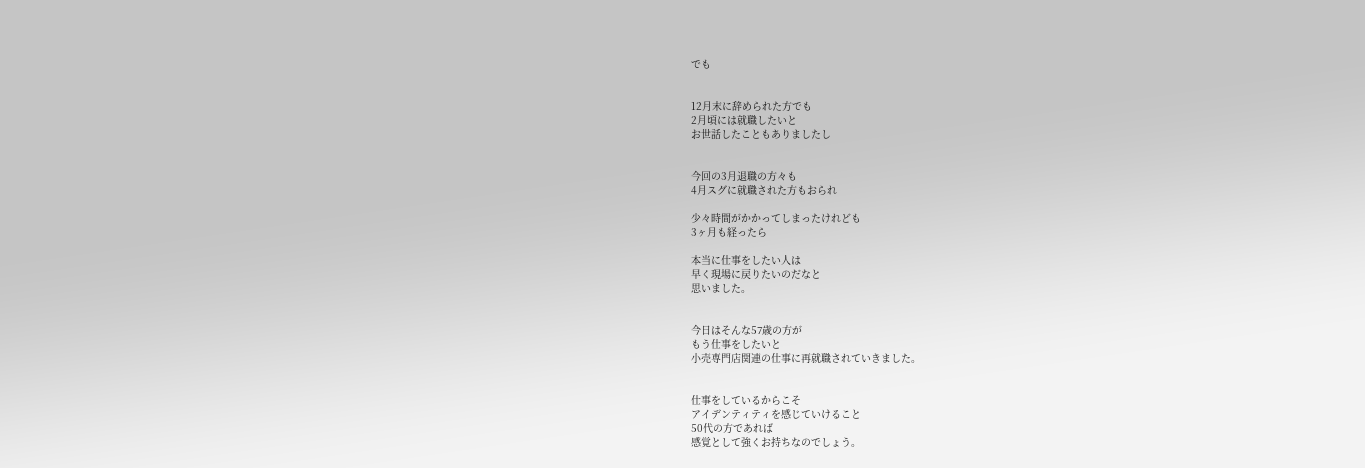でも


12月末に辞められた方でも
2月頃には就職したいと
お世話したこともありましたし


今回の3月退職の方々も
4月スグに就職された方もおられ

少々時間がかかってしまったけれども
3ヶ月も経ったら

本当に仕事をしたい人は
早く現場に戻りたいのだなと
思いました。


今日はそんな57歳の方が
もう仕事をしたいと
小売専門店関連の仕事に再就職されていきました。


仕事をしているからこそ
アイデンティティを感じていけること
50代の方であれば
感覚として強くお持ちなのでしょう。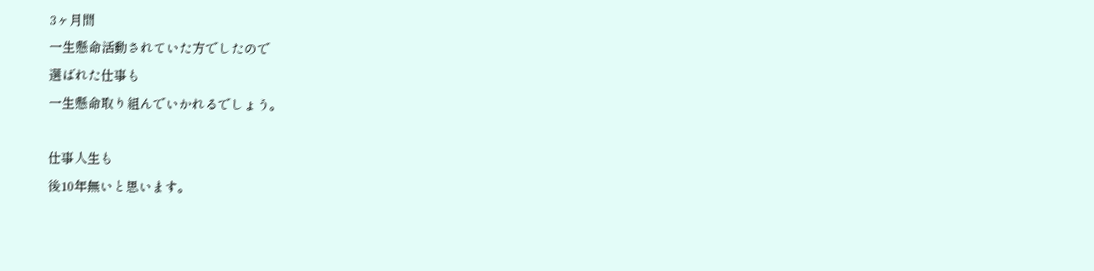3ヶ月間
一生懸命活動されていた方でしたので
選ばれた仕事も
一生懸命取り組んでいかれるでしょう。

仕事人生も
後10年無いと思います。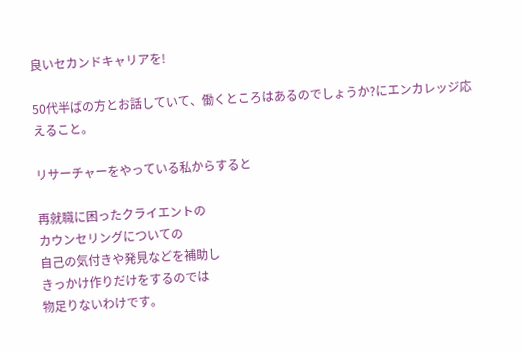良いセカンドキャリアを!

50代半ばの方とお話していて、働くところはあるのでしょうか?にエンカレッジ応えること。

リサーチャーをやっている私からすると

再就職に困ったクライエントの
カウンセリングについての
自己の気付きや発見などを補助し
きっかけ作りだけをするのでは
物足りないわけです。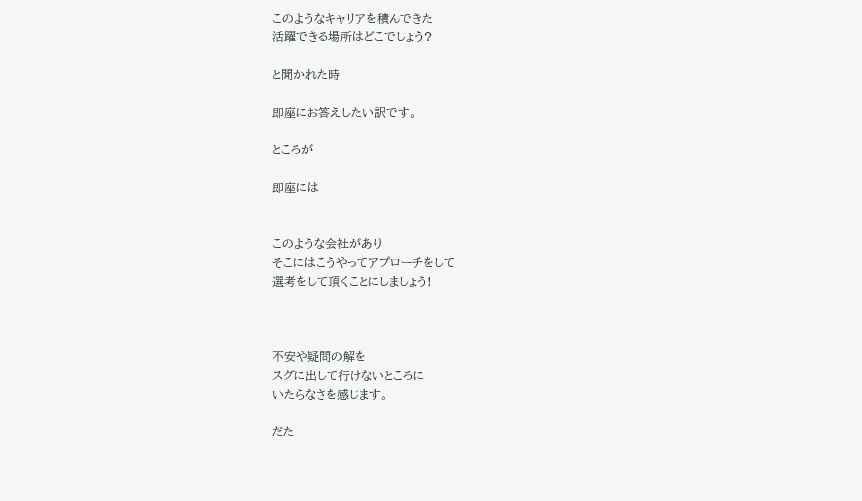このようなキャリアを積んできた
活躍できる場所はどこでしょう?

と聞かれた時

即座にお答えしたい訳です。

ところが

即座には


このような会社があり
そこにはこうやってアプローチをして
選考をして頂くことにしましょう!



不安や疑問の解を
スグに出して行けないところに
いたらなさを感じます。

だた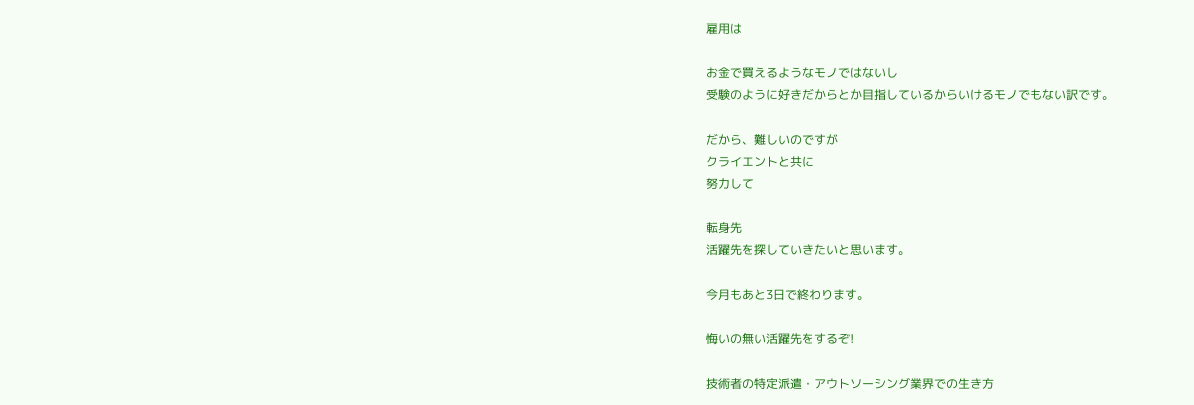雇用は

お金で買えるようなモノではないし
受験のように好きだからとか目指しているからいけるモノでもない訳です。

だから、難しいのですが
クライエントと共に
努力して

転身先
活躍先を探していきたいと思います。

今月もあと3日で終わります。

悔いの無い活躍先をするぞ!

技術者の特定派遣・アウトソーシング業界での生き方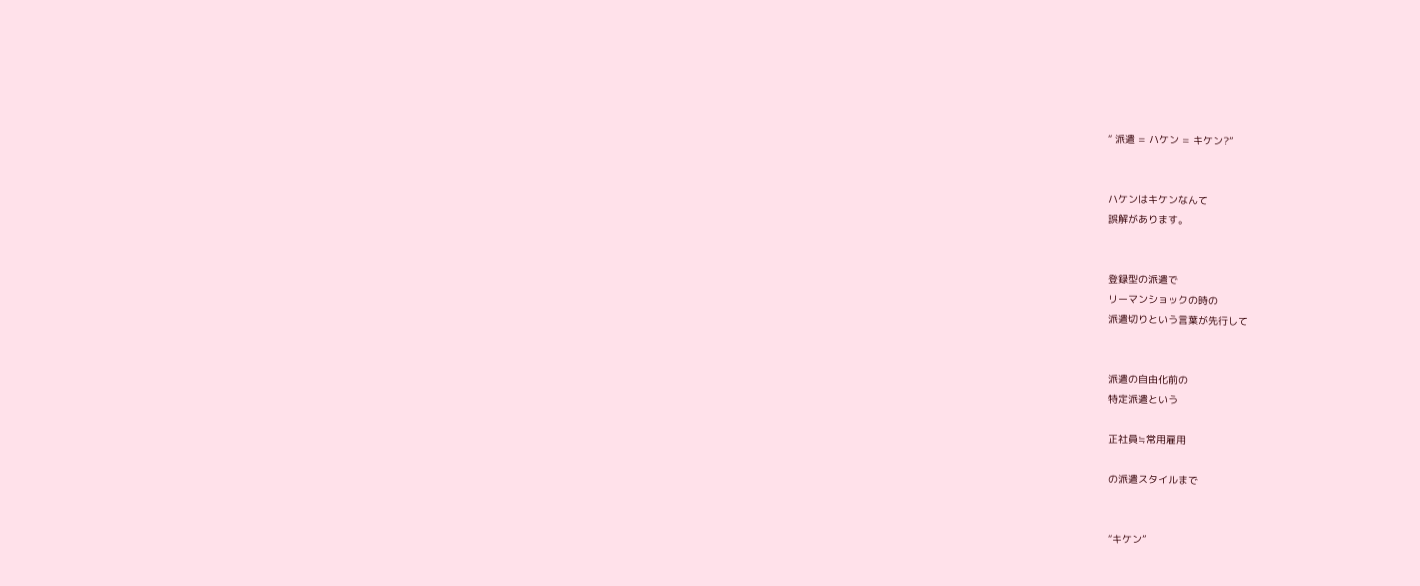“ 派遣 = ハケン = キケン?”


ハケンはキケンなんて
誤解があります。


登録型の派遣で
リーマンショックの時の
派遣切りという言葉が先行して


派遣の自由化前の
特定派遣という

正社員≒常用雇用

の派遣スタイルまで


“キケン”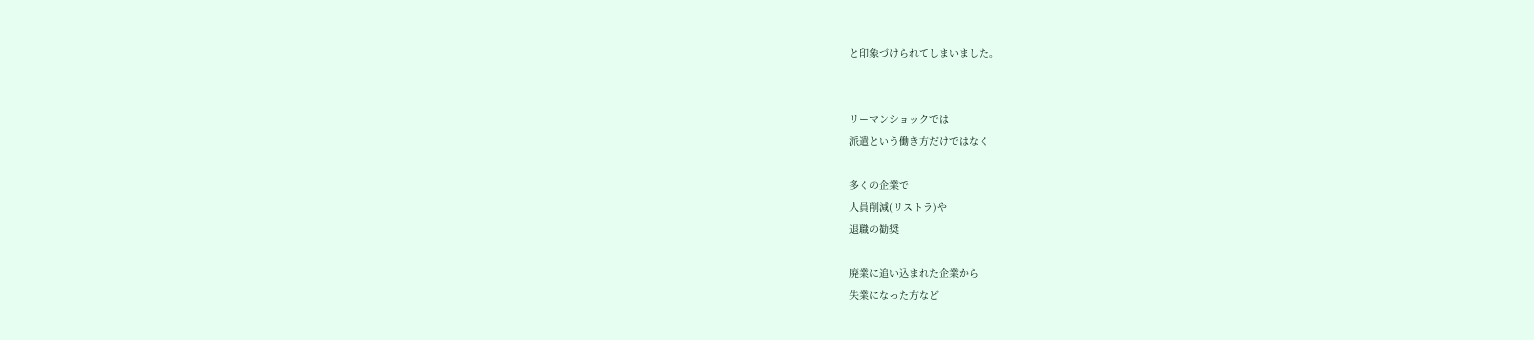と印象づけられてしまいました。


リーマンショックでは
派遣という働き方だけではなく

多くの企業で
人員削減(リストラ)や
退職の勧奨

廃業に追い込まれた企業から
失業になった方など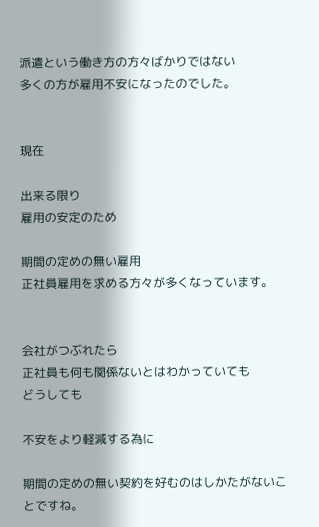派遣という働き方の方々ばかりではない
多くの方が雇用不安になったのでした。


現在

出来る限り
雇用の安定のため

期間の定めの無い雇用
正社員雇用を求める方々が多くなっています。


会社がつぶれたら
正社員も何も関係ないとはわかっていても
どうしても

不安をより軽減する為に

期間の定めの無い契約を好むのはしかたがないことですね。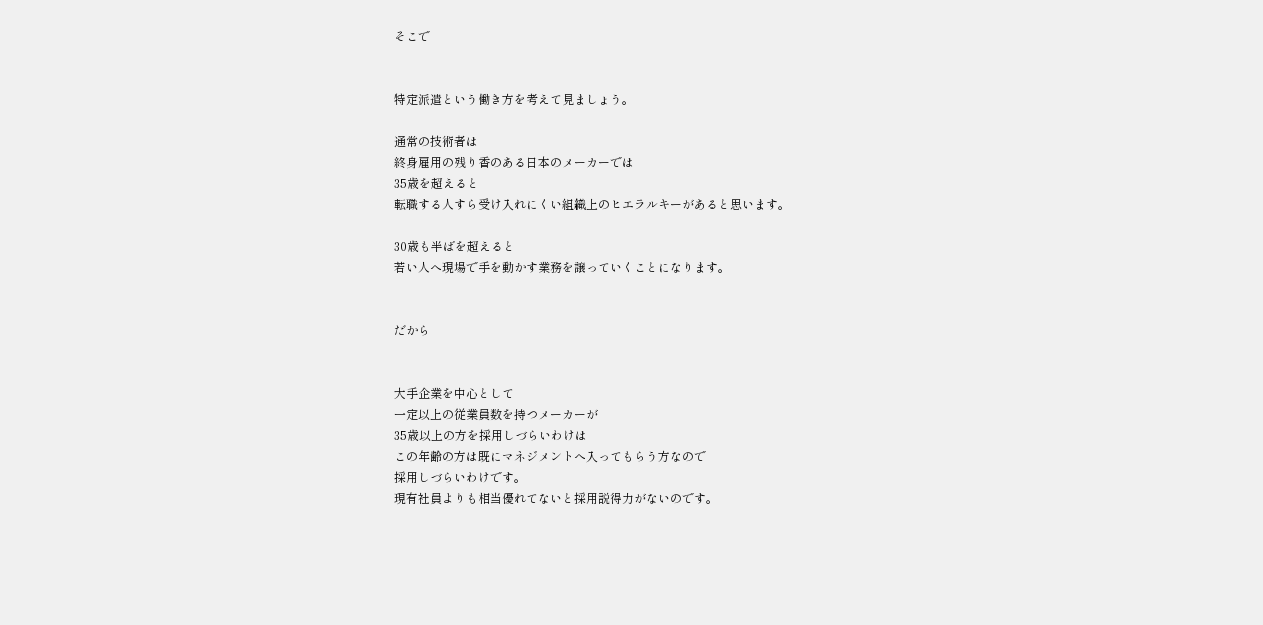そこで


特定派遣という働き方を考えて見ましょう。

通常の技術者は
終身雇用の残り香のある日本のメーカーでは
35歳を超えると
転職する人すら受け入れにくい組織上のヒエラルキーがあると思います。

30歳も半ばを超えると
若い人へ現場で手を動かす業務を譲っていくことになります。


だから


大手企業を中心として
一定以上の従業員数を持つメーカーが
35歳以上の方を採用しづらいわけは
この年齢の方は既にマネジメントへ入ってもらう方なので
採用しづらいわけです。
現有社員よりも相当優れてないと採用説得力がないのです。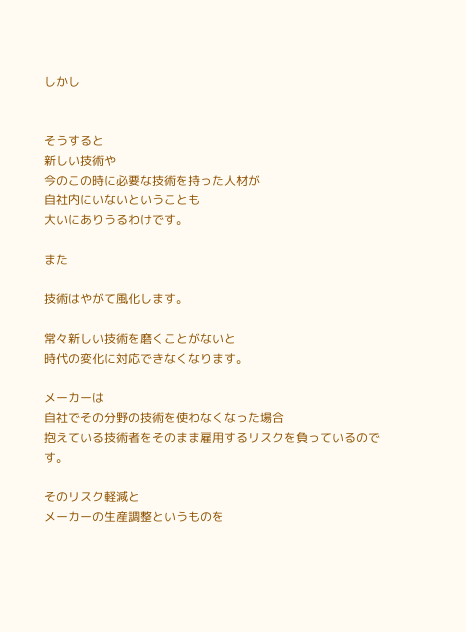しかし


そうすると
新しい技術や
今のこの時に必要な技術を持った人材が
自社内にいないということも
大いにありうるわけです。

また

技術はやがて風化します。

常々新しい技術を磨くことがないと
時代の変化に対応できなくなります。

メーカーは
自社でその分野の技術を使わなくなった場合
抱えている技術者をそのまま雇用するリスクを負っているのです。

そのリスク軽減と
メーカーの生産調整というものを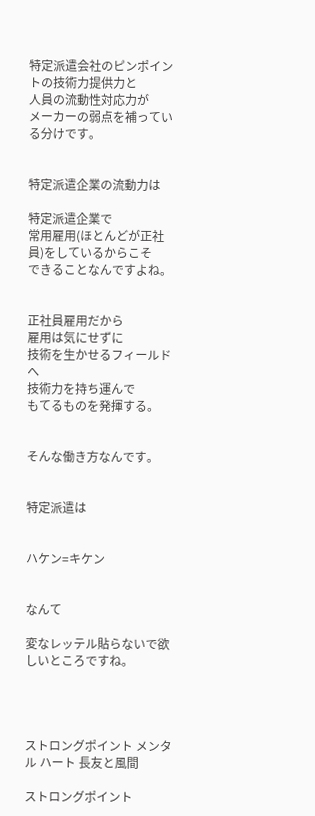特定派遣会社のピンポイントの技術力提供力と
人員の流動性対応力が
メーカーの弱点を補っている分けです。


特定派遣企業の流動力は

特定派遣企業で
常用雇用(ほとんどが正社員)をしているからこそ
できることなんですよね。


正社員雇用だから
雇用は気にせずに
技術を生かせるフィールドへ
技術力を持ち運んで
もてるものを発揮する。


そんな働き方なんです。


特定派遣は


ハケン=キケン


なんて

変なレッテル貼らないで欲しいところですね。




ストロングポイント メンタル ハート 長友と風間

ストロングポイント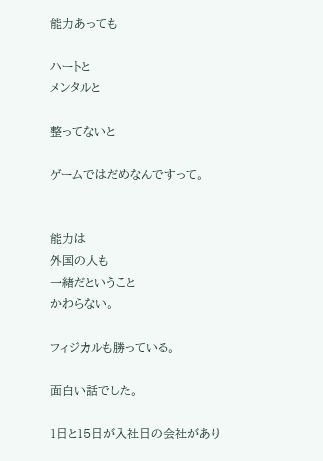能力あっても

ハートと
メンタルと

整ってないと

ゲームではだめなんですって。


能力は
外国の人も
一緒だということ
かわらない。

フィジカルも勝っている。

面白い話でした。

1日と15日が入社日の会社があり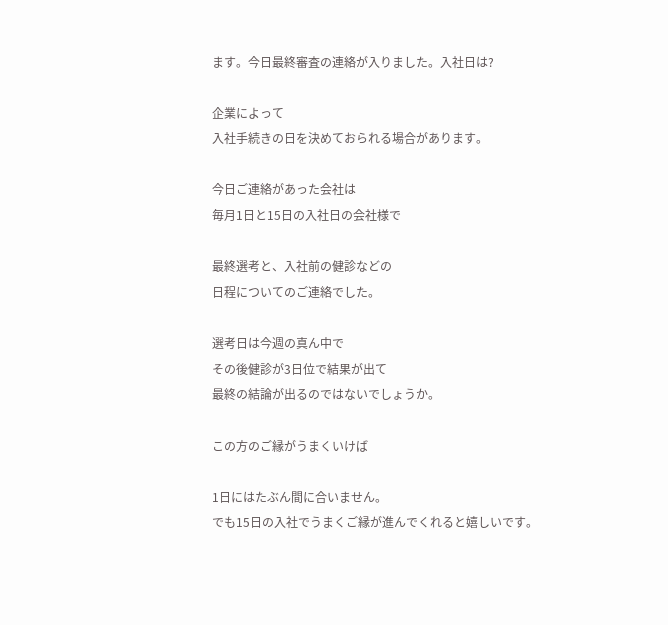ます。今日最終審査の連絡が入りました。入社日は?

企業によって
入社手続きの日を決めておられる場合があります。

今日ご連絡があった会社は
毎月1日と15日の入社日の会社様で

最終選考と、入社前の健診などの
日程についてのご連絡でした。

選考日は今週の真ん中で
その後健診が3日位で結果が出て
最終の結論が出るのではないでしょうか。

この方のご縁がうまくいけば

1日にはたぶん間に合いません。
でも15日の入社でうまくご縁が進んでくれると嬉しいです。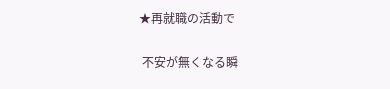★再就職の活動で

 不安が無くなる瞬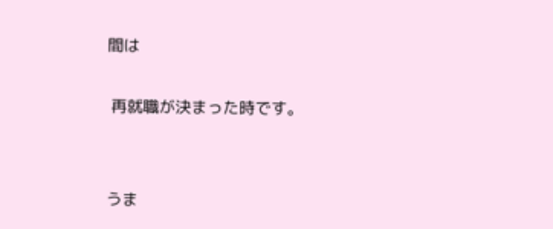間は

 再就職が決まった時です。


うま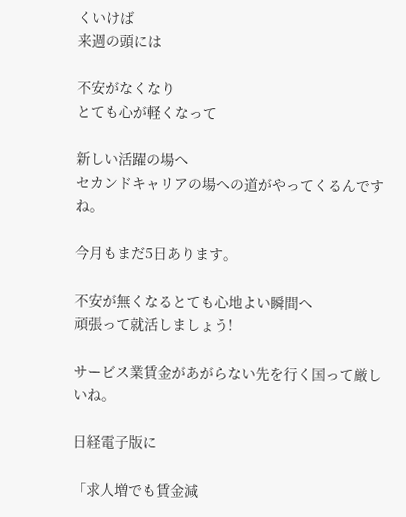くいけば
来週の頭には

不安がなくなり
とても心が軽くなって

新しい活躍の場へ
セカンドキャリアの場への道がやってくるんですね。

今月もまだ5日あります。

不安が無くなるとても心地よい瞬間へ
頑張って就活しましょう!

サービス業賃金があがらない先を行く国って厳しいね。

日経電子版に

「求人増でも賃金減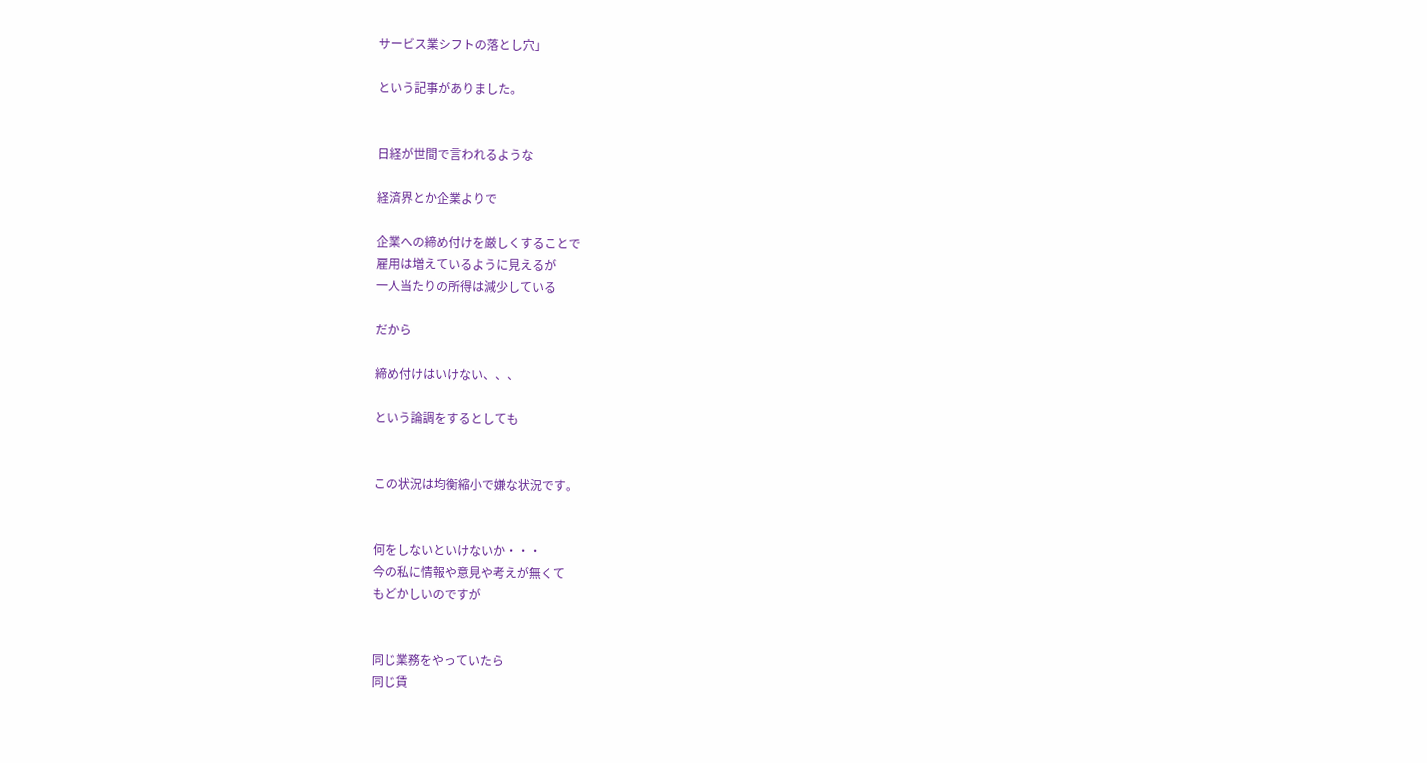サービス業シフトの落とし穴」

という記事がありました。


日経が世間で言われるような

経済界とか企業よりで

企業への締め付けを厳しくすることで
雇用は増えているように見えるが
一人当たりの所得は減少している

だから

締め付けはいけない、、、

という論調をするとしても


この状況は均衡縮小で嫌な状況です。


何をしないといけないか・・・
今の私に情報や意見や考えが無くて
もどかしいのですが


同じ業務をやっていたら
同じ賃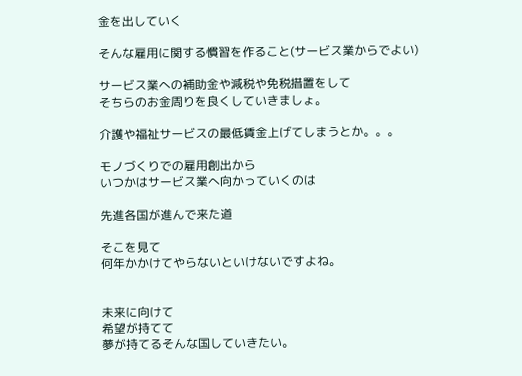金を出していく

そんな雇用に関する慣習を作ること(サービス業からでよい)

サービス業への補助金や減税や免税措置をして
そちらのお金周りを良くしていきましょ。

介護や福祉サービスの最低賃金上げてしまうとか。。。

モノづくりでの雇用創出から
いつかはサービス業へ向かっていくのは

先進各国が進んで来た道

そこを見て
何年かかけてやらないといけないですよね。


未来に向けて
希望が持てて
夢が持てるそんな国していきたい。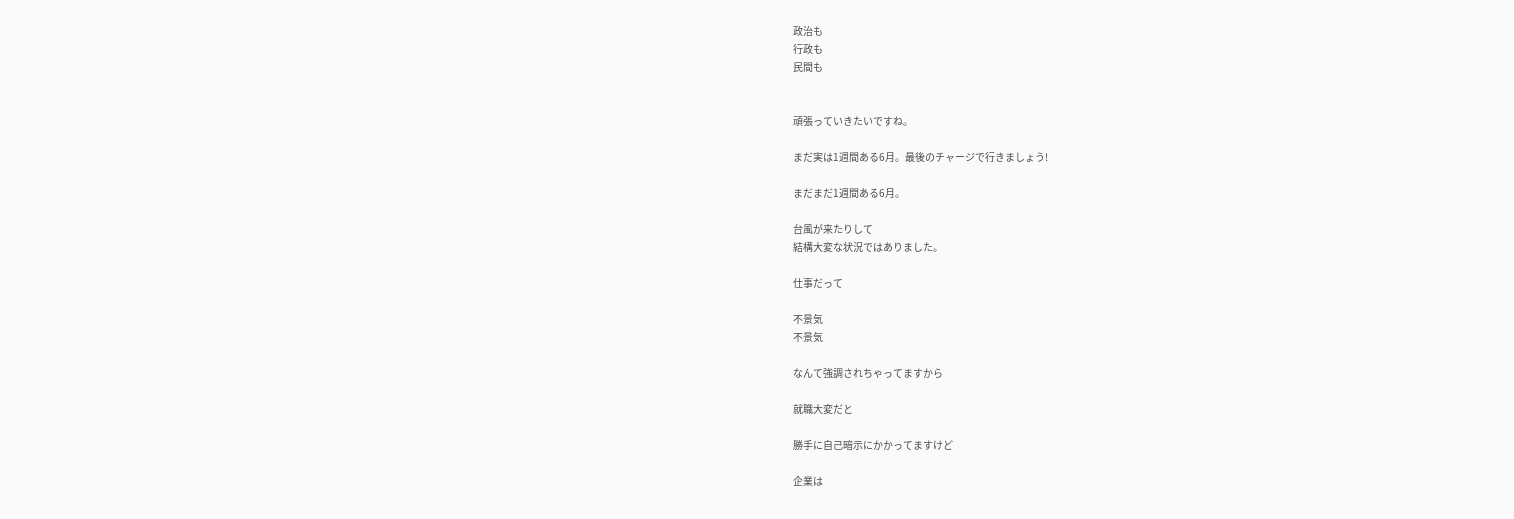政治も
行政も
民間も


頑張っていきたいですね。

まだ実は1週間ある6月。最後のチャージで行きましょう!

まだまだ1週間ある6月。

台風が来たりして
結構大変な状況ではありました。

仕事だって

不景気
不景気

なんて強調されちゃってますから

就職大変だと

勝手に自己暗示にかかってますけど

企業は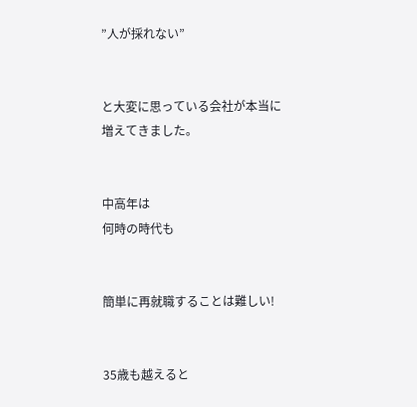”人が採れない”


と大変に思っている会社が本当に増えてきました。


中高年は
何時の時代も


簡単に再就職することは難しい!


35歳も越えると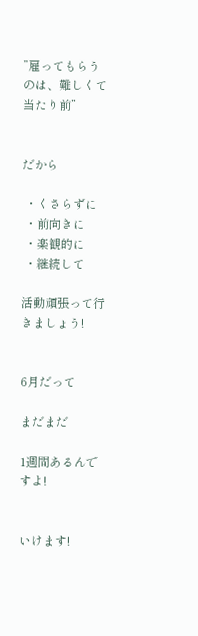”雇ってもらうのは、難しくて当たり前”


だから

 ・くさらずに
 ・前向きに
 ・楽観的に
 ・継続して

活動頑張って行きましょう!


6月だって

まだまだ

1週間あるんですよ!


いけます!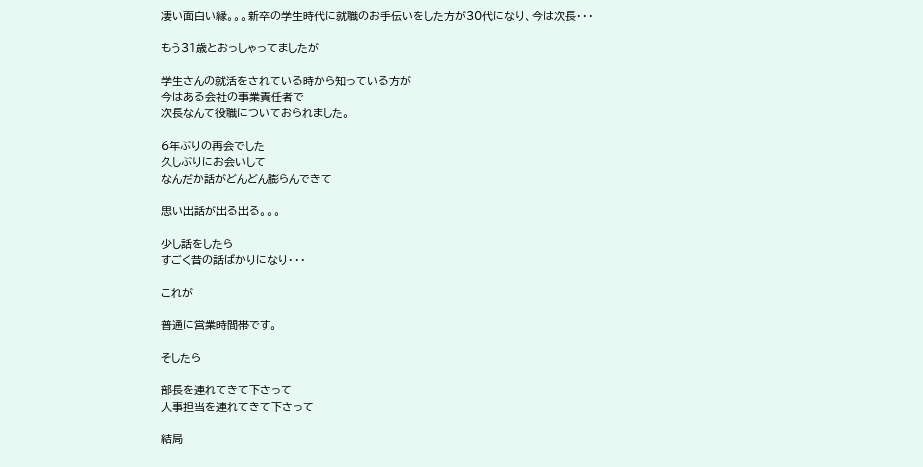凄い面白い縁。。。新卒の学生時代に就職のお手伝いをした方が30代になり、今は次長・・・

もう31歳とおっしゃってましたが

学生さんの就活をされている時から知っている方が
今はある会社の事業責任者で
次長なんて役職についておられました。

6年ぶりの再会でした
久しぶりにお会いして
なんだか話がどんどん膨らんできて

思い出話が出る出る。。。

少し話をしたら
すごく昔の話ばかりになり・・・

これが

普通に営業時間帯です。

そしたら

部長を連れてきて下さって
人事担当を連れてきて下さって

結局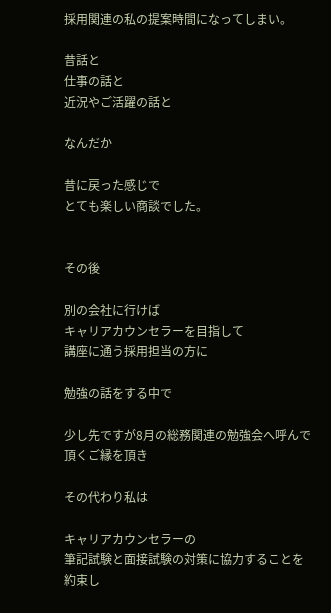採用関連の私の提案時間になってしまい。

昔話と
仕事の話と
近況やご活躍の話と

なんだか

昔に戻った感じで
とても楽しい商談でした。


その後

別の会社に行けば
キャリアカウンセラーを目指して
講座に通う採用担当の方に

勉強の話をする中で

少し先ですが8月の総務関連の勉強会へ呼んで頂くご縁を頂き

その代わり私は

キャリアカウンセラーの
筆記試験と面接試験の対策に協力することを
約束し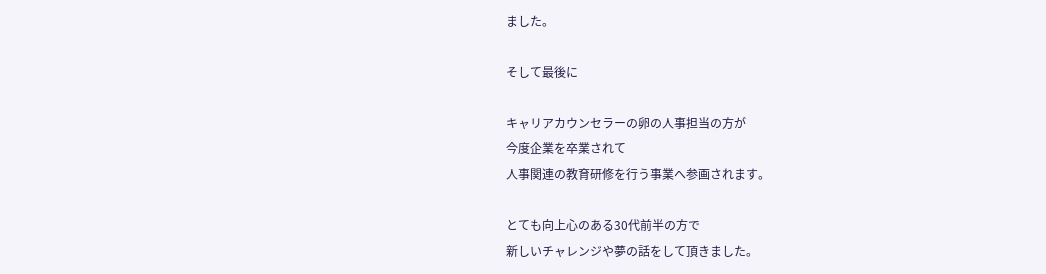ました。

そして最後に

キャリアカウンセラーの卵の人事担当の方が
今度企業を卒業されて
人事関連の教育研修を行う事業へ参画されます。

とても向上心のある30代前半の方で
新しいチャレンジや夢の話をして頂きました。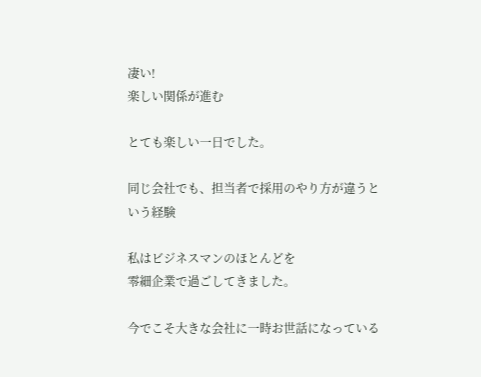凄い!
楽しい関係が進む

とても楽しい一日でした。

同じ会社でも、担当者で採用のやり方が違うという経験

私はビジネスマンのほとんどを
零細企業で過ごしてきました。

今でこそ大きな会社に一時お世話になっている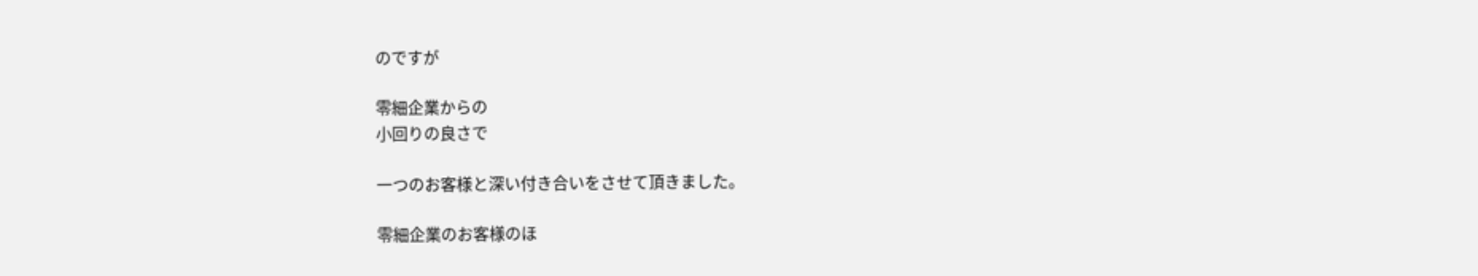のですが

零細企業からの
小回りの良さで

一つのお客様と深い付き合いをさせて頂きました。

零細企業のお客様のほ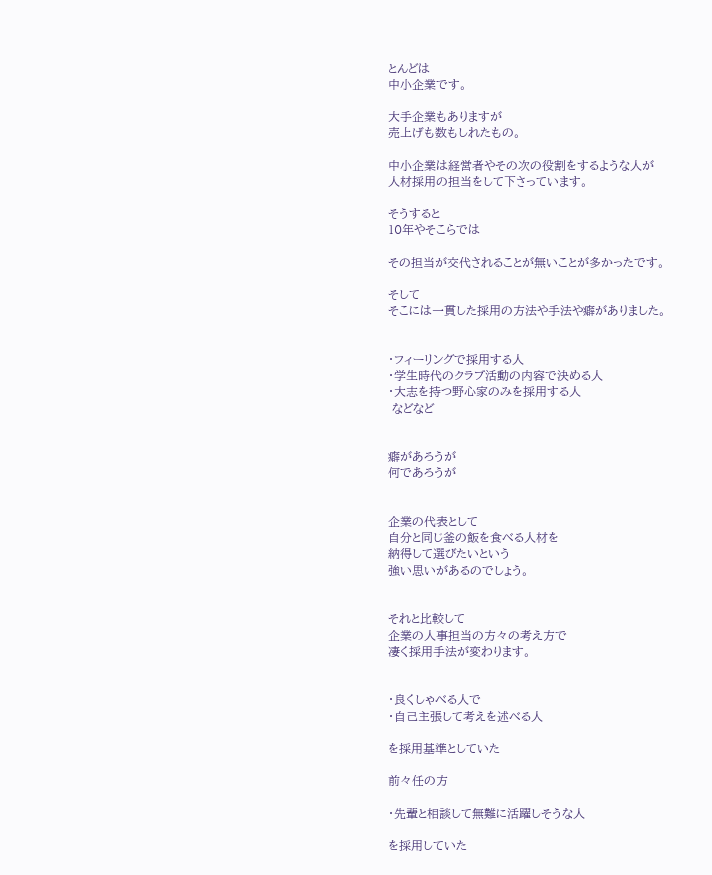とんどは
中小企業です。

大手企業もありますが
売上げも数もしれたもの。

中小企業は経営者やその次の役割をするような人が
人材採用の担当をして下さっています。

そうすると
10年やそこらでは

その担当が交代されることが無いことが多かったです。

そして
そこには一貫した採用の方法や手法や癖がありました。


・フィーリングで採用する人
・学生時代のクラブ活動の内容で決める人
・大志を持つ野心家のみを採用する人
 などなど


癖があろうが
何であろうが


企業の代表として
自分と同じ釜の飯を食べる人材を
納得して選びたいという
強い思いがあるのでしょう。


それと比較して
企業の人事担当の方々の考え方で
凄く採用手法が変わります。


・良くしゃべる人で
・自己主張して考えを述べる人

を採用基準としていた

前々任の方

・先輩と相談して無難に活躍しそうな人

を採用していた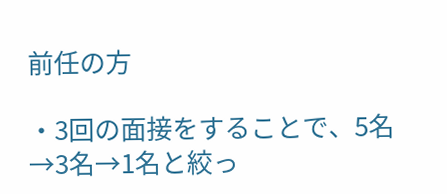前任の方

・3回の面接をすることで、5名→3名→1名と絞っ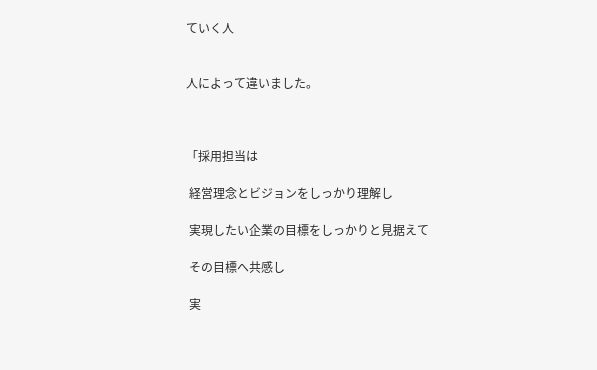ていく人


人によって違いました。



「採用担当は

 経営理念とビジョンをしっかり理解し

 実現したい企業の目標をしっかりと見据えて

 その目標へ共感し

 実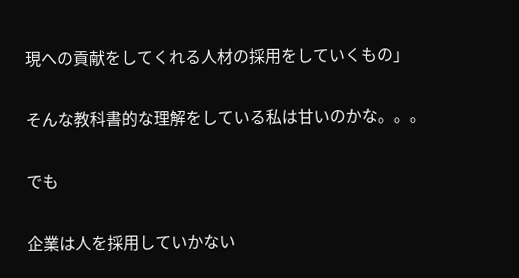現への貢献をしてくれる人材の採用をしていくもの」


そんな教科書的な理解をしている私は甘いのかな。。。


でも


企業は人を採用していかない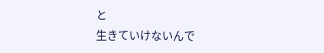と
生きていけないんで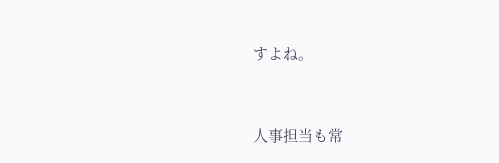すよね。


人事担当も常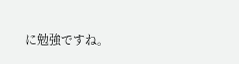に勉強ですね。